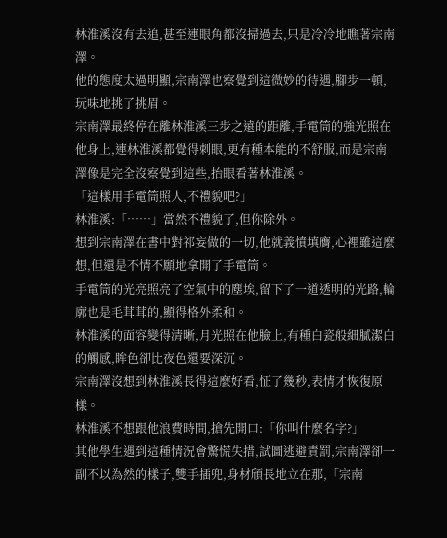林淮溪沒有去追,甚至連眼角都沒掃過去,只是冷冷地瞧著宗南澤。
他的態度太過明顯,宗南澤也察覺到這微妙的待遇,腳步一頓,玩味地挑了挑眉。
宗南澤最終停在離林淮溪三步之遠的距離,手電筒的強光照在他身上,連林淮溪都覺得刺眼,更有種本能的不舒服,而是宗南澤像是完全沒察覺到這些,抬眼看著林淮溪。
「這樣用手電筒照人,不禮貌吧?」
林淮溪:「……」當然不禮貌了,但你除外。
想到宗南澤在書中對祁妄做的一切,他就義憤填膺,心裡雖這麼想,但還是不情不願地拿開了手電筒。
手電筒的光亮照亮了空氣中的塵埃,留下了一道透明的光路,輪廓也是毛茸茸的,顯得格外柔和。
林淮溪的面容變得清晰,月光照在他臉上,有種白瓷般細膩潔白的觸感,眸色卻比夜色還要深沉。
宗南澤沒想到林淮溪長得這麼好看,怔了幾秒,表情才恢復原樣。
林淮溪不想跟他浪費時間,搶先開口:「你叫什麼名字?」
其他學生遇到這種情況會驚慌失措,試圖逃避責罰,宗南澤卻一副不以為然的樣子,雙手插兜,身材頎長地立在那,「宗南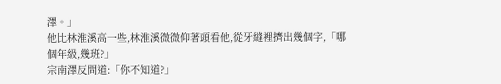澤。」
他比林淮溪高一些,林淮溪微微仰著頭看他,從牙縫裡擠出幾個字,「哪個年級,幾班?」
宗南澤反問道:「你不知道?」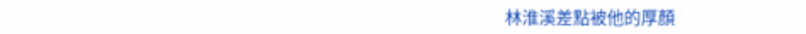林淮溪差點被他的厚顏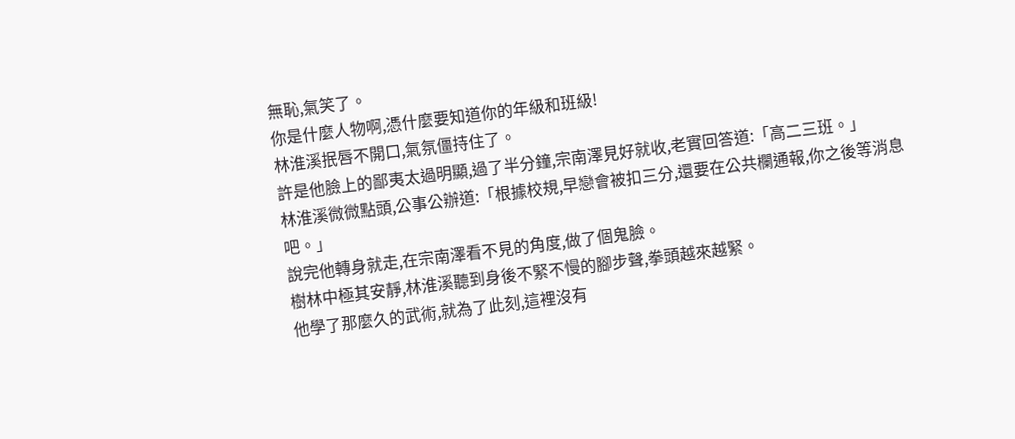無恥,氣笑了。
你是什麼人物啊,憑什麼要知道你的年級和班級!
林淮溪抿唇不開口,氣氛僵持住了。
許是他臉上的鄙夷太過明顯,過了半分鐘,宗南澤見好就收,老實回答道:「高二三班。」
林淮溪微微點頭,公事公辦道:「根據校規,早戀會被扣三分,還要在公共欄通報,你之後等消息吧。」
說完他轉身就走,在宗南澤看不見的角度,做了個鬼臉。
樹林中極其安靜,林淮溪聽到身後不緊不慢的腳步聲,拳頭越來越緊。
他學了那麼久的武術,就為了此刻,這裡沒有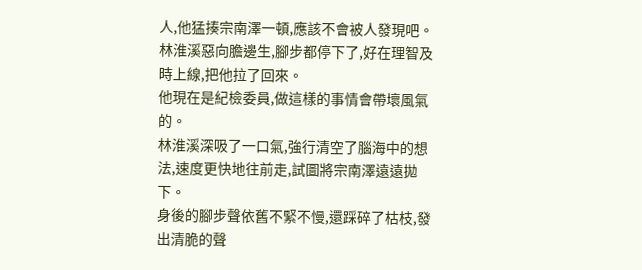人,他猛揍宗南澤一頓,應該不會被人發現吧。
林淮溪惡向膽邊生,腳步都停下了,好在理智及時上線,把他拉了回來。
他現在是紀檢委員,做這樣的事情會帶壞風氣的。
林淮溪深吸了一口氣,強行清空了腦海中的想法,速度更快地往前走,試圖將宗南澤遠遠拋下。
身後的腳步聲依舊不緊不慢,還踩碎了枯枝,發出清脆的聲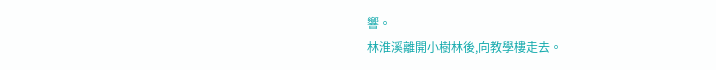響。
林淮溪離開小樹林後,向教學樓走去。